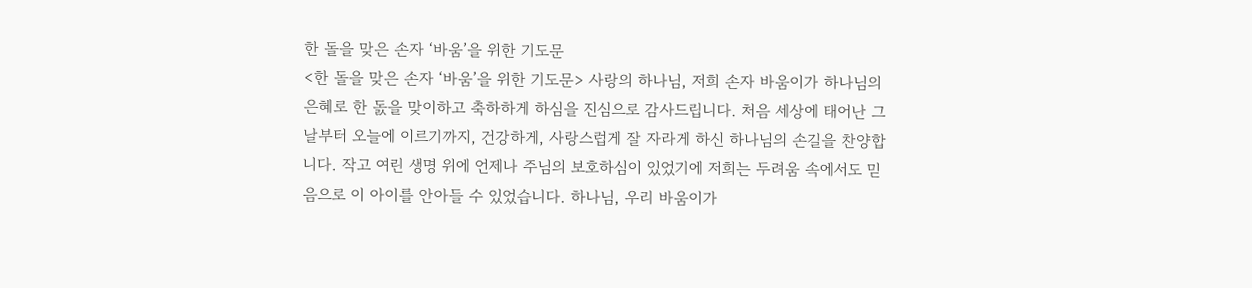한 돌을 맞은 손자 ‘바움’을 위한 기도문
<한 돌을 맞은 손자 ‘바움’을 위한 기도문> 사랑의 하나님, 저희 손자 바움이가 하나님의 은혜로 한 돐을 맞이하고 축하하게 하심을 진심으로 감사드립니다. 처음 세상에 태어난 그날부터 오늘에 이르기까지, 건강하게, 사랑스럽게 잘 자라게 하신 하나님의 손길을 찬양합니다. 작고 여린 생명 위에 언제나 주님의 보호하심이 있었기에 저희는 두려움 속에서도 믿음으로 이 아이를 안아들 수 있었습니다. 하나님, 우리 바움이가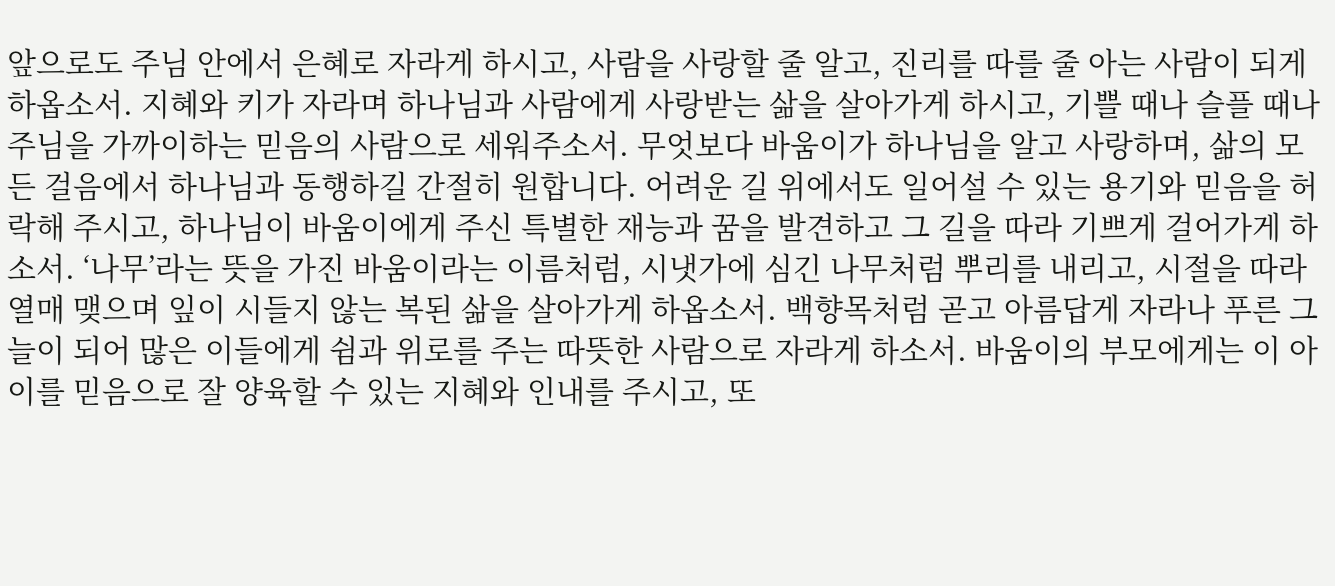앞으로도 주님 안에서 은혜로 자라게 하시고, 사람을 사랑할 줄 알고, 진리를 따를 줄 아는 사람이 되게 하옵소서. 지혜와 키가 자라며 하나님과 사람에게 사랑받는 삶을 살아가게 하시고, 기쁠 때나 슬플 때나 주님을 가까이하는 믿음의 사람으로 세워주소서. 무엇보다 바움이가 하나님을 알고 사랑하며, 삶의 모든 걸음에서 하나님과 동행하길 간절히 원합니다. 어려운 길 위에서도 일어설 수 있는 용기와 믿음을 허락해 주시고, 하나님이 바움이에게 주신 특별한 재능과 꿈을 발견하고 그 길을 따라 기쁘게 걸어가게 하소서. ‘나무’라는 뜻을 가진 바움이라는 이름처럼, 시냇가에 심긴 나무처럼 뿌리를 내리고, 시절을 따라 열매 맺으며 잎이 시들지 않는 복된 삶을 살아가게 하옵소서. 백향목처럼 곧고 아름답게 자라나 푸른 그늘이 되어 많은 이들에게 쉼과 위로를 주는 따뜻한 사람으로 자라게 하소서. 바움이의 부모에게는 이 아이를 믿음으로 잘 양육할 수 있는 지혜와 인내를 주시고, 또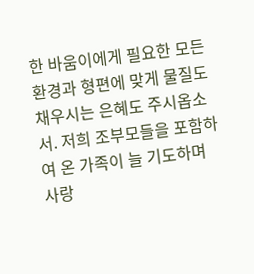한 바움이에게 필요한 모든 환경과 형편에 맞게 물질도 채우시는 은혜도 주시옵소서. 저희 조부모들을 포함하여 온 가족이 늘 기도하며 사랑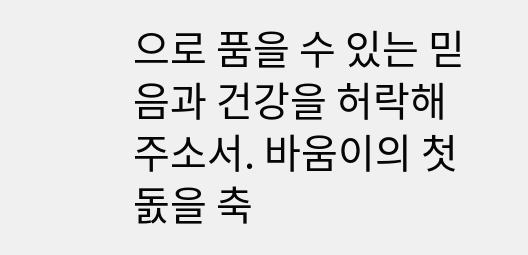으로 품을 수 있는 믿음과 건강을 허락해 주소서. 바움이의 첫 돐을 축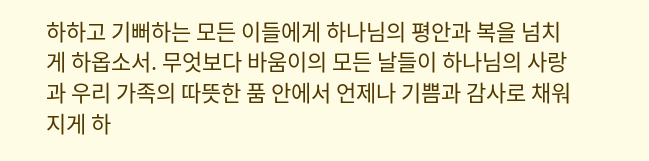하하고 기뻐하는 모든 이들에게 하나님의 평안과 복을 넘치게 하옵소서. 무엇보다 바움이의 모든 날들이 하나님의 사랑과 우리 가족의 따뜻한 품 안에서 언제나 기쁨과 감사로 채워지게 하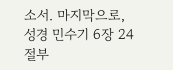소서. 마지막으로, 성경 민수기 6장 24절부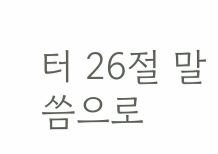터 26절 말씀으로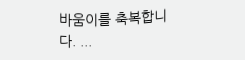바움이를 축복합니다. ...